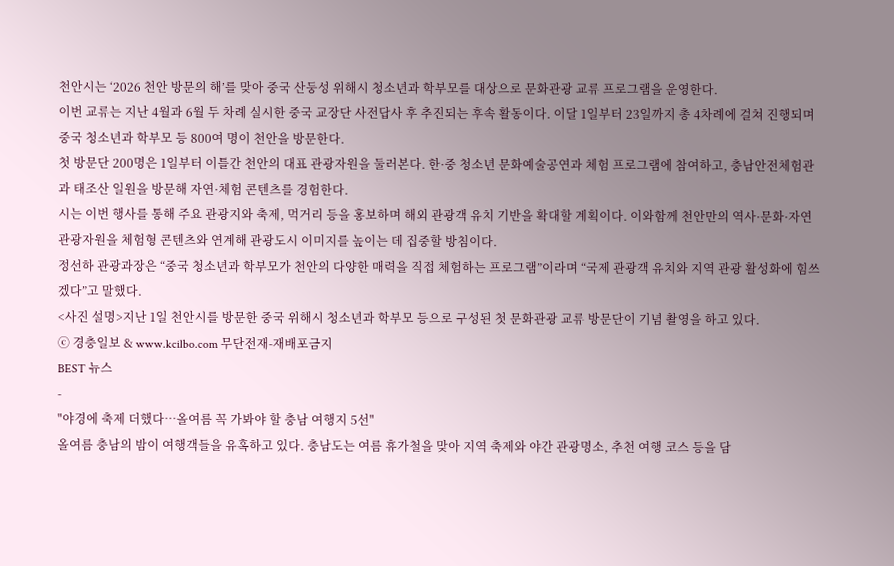천안시는 ‘2026 천안 방문의 해’를 맞아 중국 산둥성 위해시 청소년과 학부모를 대상으로 문화관광 교류 프로그램을 운영한다.
이번 교류는 지난 4월과 6월 두 차례 실시한 중국 교장단 사전답사 후 추진되는 후속 활동이다. 이달 1일부터 23일까지 총 4차례에 걸쳐 진행되며 중국 청소년과 학부모 등 800여 명이 천안을 방문한다.
첫 방문단 200명은 1일부터 이틀간 천안의 대표 관광자원을 둘러본다. 한·중 청소년 문화예술공연과 체험 프로그램에 참여하고, 충남안전체험관과 태조산 일원을 방문해 자연·체험 콘텐츠를 경험한다.
시는 이번 행사를 통해 주요 관광지와 축제, 먹거리 등을 홍보하며 해외 관광객 유치 기반을 확대할 계획이다. 이와함께 천안만의 역사·문화·자연 관광자원을 체험형 콘텐츠와 연계해 관광도시 이미지를 높이는 데 집중할 방침이다.
정선하 관광과장은 “중국 청소년과 학부모가 천안의 다양한 매력을 직접 체험하는 프로그램”이라며 “국제 관광객 유치와 지역 관광 활성화에 힘쓰겠다”고 말했다.
<사진 설명>지난 1일 천안시를 방문한 중국 위해시 청소년과 학부모 등으로 구성된 첫 문화관광 교류 방문단이 기념 촬영을 하고 있다.
ⓒ 경충일보 & www.kcilbo.com 무단전재-재배포금지
BEST 뉴스
-
"야경에 축제 더했다…올여름 꼭 가봐야 할 충남 여행지 5선"
올여름 충남의 밤이 여행객들을 유혹하고 있다. 충남도는 여름 휴가철을 맞아 지역 축제와 야간 관광명소, 추천 여행 코스 등을 담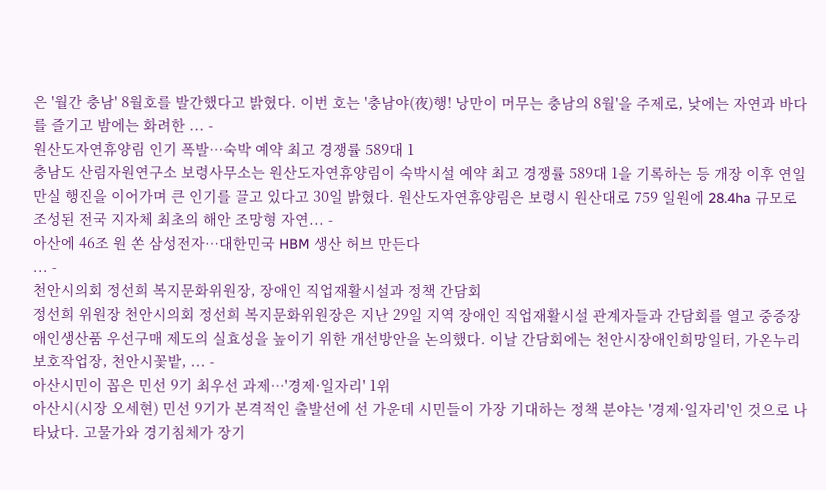은 '월간 충남' 8월호를 발간했다고 밝혔다. 이번 호는 '충남야(夜)행! 낭만이 머무는 충남의 8월'을 주제로, 낮에는 자연과 바다를 즐기고 밤에는 화려한 ... -
원산도자연휴양림 인기 폭발…숙박 예약 최고 경쟁률 589대 1
충남도 산림자원연구소 보령사무소는 원산도자연휴양림이 숙박시설 예약 최고 경쟁률 589대 1을 기록하는 등 개장 이후 연일 만실 행진을 이어가며 큰 인기를 끌고 있다고 30일 밝혔다. 원산도자연휴양림은 보령시 원산대로 759 일원에 28.4ha 규모로 조성된 전국 지자체 최초의 해안 조망형 자연... -
아산에 46조 원 쏜 삼성전자…대한민국 HBM 생산 허브 만든다
... -
천안시의회 정선희 복지문화위원장, 장애인 직업재활시설과 정책 간담회
정선희 위원장 천안시의회 정선희 복지문화위원장은 지난 29일 지역 장애인 직업재활시설 관계자들과 간담회를 열고 중증장애인생산품 우선구매 제도의 실효성을 높이기 위한 개선방안을 논의했다. 이날 간담회에는 천안시장애인희망일터, 가온누리보호작업장, 천안시꽃밭, ... -
아산시민이 꼽은 민선 9기 최우선 과제…'경제·일자리' 1위
아산시(시장 오세현) 민선 9기가 본격적인 출발선에 선 가운데 시민들이 가장 기대하는 정책 분야는 '경제·일자리'인 것으로 나타났다. 고물가와 경기침체가 장기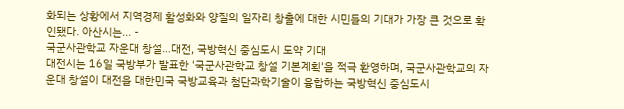화되는 상황에서 지역경제 활성화와 양질의 일자리 창출에 대한 시민들의 기대가 가장 큰 것으로 확인됐다. 아산시는... -
국군사관학교 자운대 창설…대전, 국방혁신 중심도시 도약 기대
대전시는 16일 국방부가 발표한 '국군사관학교 창설 기본계획'을 적극 환영하며, 국군사관학교의 자운대 창설이 대전을 대한민국 국방교육과 첨단과학기술이 융합하는 국방혁신 중심도시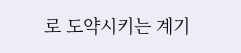로 도약시키는 계기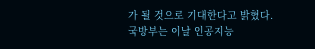가 될 것으로 기대한다고 밝혔다. 국방부는 이날 인공지능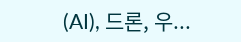(AI), 드론, 우...